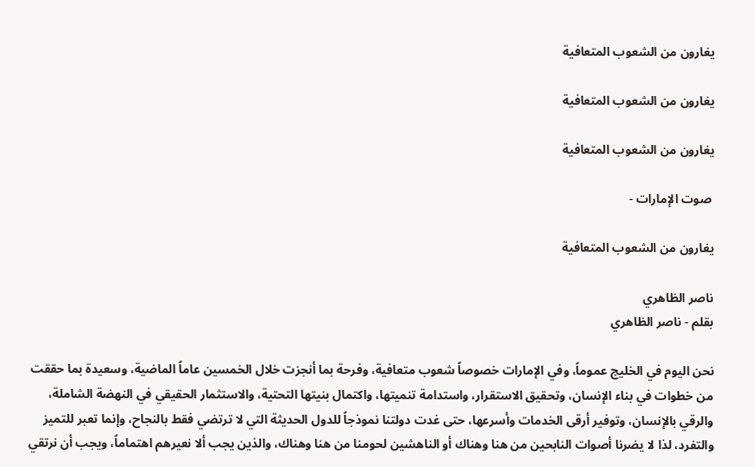يغارون من الشعوب المتعافية

يغارون من الشعوب المتعافية

يغارون من الشعوب المتعافية

 صوت الإمارات -

يغارون من الشعوب المتعافية

ناصر الظاهري
بقلم - ناصر الظاهري

نحن اليوم في الخليج عموماً، وفي الإمارات خصوصاً شعوب متعافية، وفرحة بما أنجزت خلال الخمسين عاماً الماضية، وسعيدة بما حققت من خطوات في بناء الإنسان، وتحقيق الاستقرار، واستدامة تنميتها، واكتمال بنيتها التحتية، والاستثمار الحقيقي في النهضة الشاملة، والرقي بالإنسان، وتوفير أرقى الخدمات وأسرعها، حتى غدت دولتنا نموذجاً للدول الحديثة التي لا ترتضي فقط بالنجاح، وإنما تعبر للتميز والتفرد، لذا لا يضرنا أصوات النابحين من هنا وهناك أو الناهشين لحومنا من هنا وهناك، والذين يجب ألا نعيرهم اهتماماً، ويجب أن نرتقي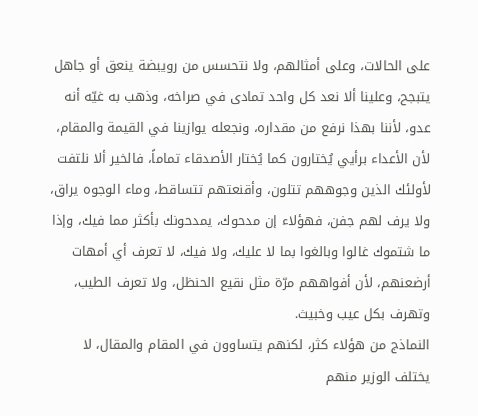على الحالات، وعلى أمثالهم، ولا نتحسس من رويبضة ينعق أو جاهل يتبجح، وعلينا ألا نعد كل واحد تمادى في صراخه، وذهب به غيّه أنه عدو، لأننا بهذا نرفع من مقداره، ونجعله يوازينا في القيمة والمقام، لأن الأعداء برأيي يُختارون كما يُختار الأصدقاء تماماً، فالخير ألا نلتفت لأولئك الذين وجوههم تتلون، وأقنعتهم تتساقط، وماء الوجوه يراق، ولا يرف لهم جفن، فهؤلاء إن مدحوك، يمدحونك بأكثر مما فيك، وإذا ما شتموك غالوا وبالغوا بما لا عليك، ولا فيك، لا تعرف أي أمهات أرضعنهم، لأن أفواههم مرّة مثل نقيع الحنظل، ولا تعرف الطيب، وتهرف بكل عيب وخبيث.
النماذج من هؤلاء كثر، لكنهم يتساوون في المقام والمقال، لا يختلف الوزير منهم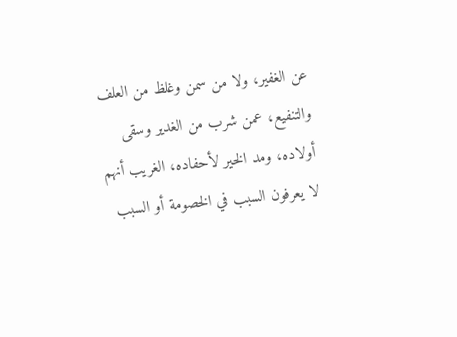عن الغفير، ولا من سمن وغلظ من العلف والتنفيع، عمن شرب من الغدير وسقى أولاده، ومد الخير لأحفاده، الغريب أنهم لا يعرفون السبب في الخصومة أو السبب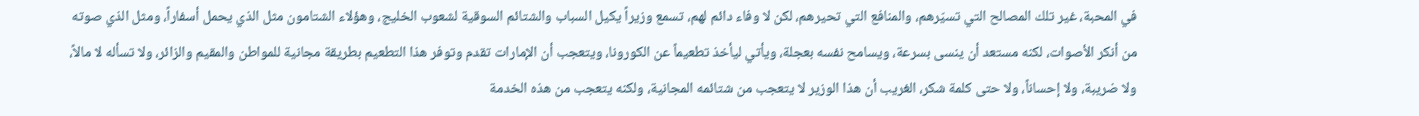في المحبة، غير تلك المصالح التي تسيّرهم، والمنافع التي تحيرهم، لكن لا وفاء دائم لهم، تسمع وزيراً يكيل السباب والشتائم السوقية لشعوب الخليج، وهؤلاء الشتامون مثل الذي يحمل أسفاراً، ومثل الذي صوته من أنكر الأصوات، لكنه مستعد أن ينسى بسرعة، ويسامح نفسه بعجلة، ويأتي ليأخذ تطعيماً عن الكورونا، ويتعجب أن الإمارات تقدم وتوفر هذا التطعيم بطريقة مجانية للمواطن والمقيم والزائر، ولا تسأله لا مالاً، ولا ضريبة، ولا إحساناً، ولا حتى كلمة شكر، الغريب أن هذا الوزير لا يتعجب من شتائمه المجانية، ولكنه يتعجب من هذه الخدمة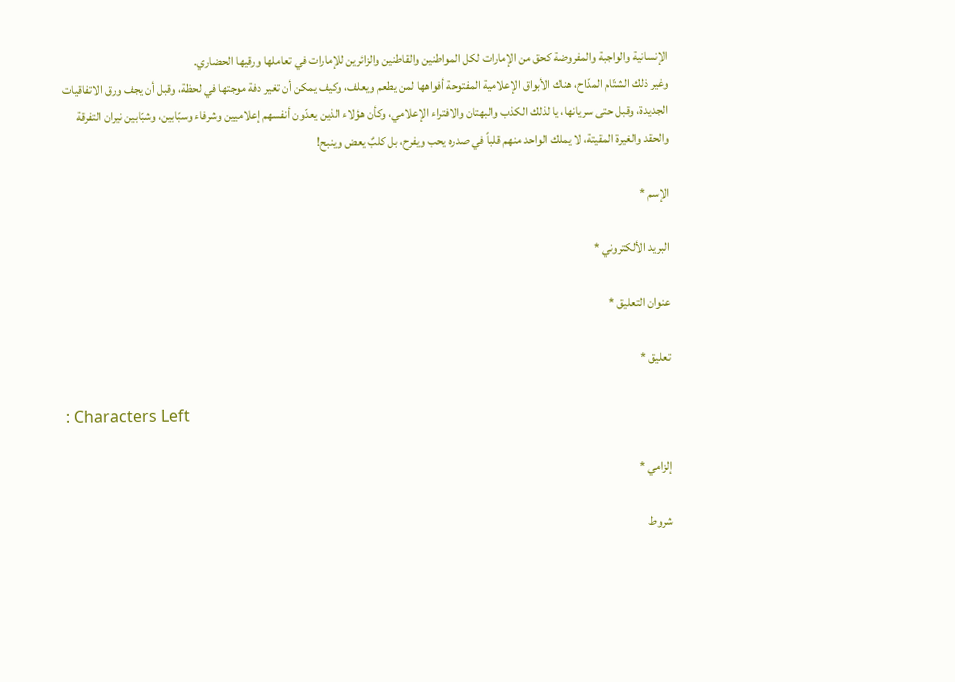الإنسانية والواجبة والمفروضة كحق من الإمارات لكل المواطنين والقاطنين والزائرين للإمارات في تعاملها ورقيها الحضاري.
وغير ذلك الشتّام المدّاح، هناك الأبواق الإعلامية المفتوحة أفواهها لمن يطعم ويعلف، وكيف يمكن أن تغير دفة موجتها في لحظة، وقبل أن يجف ورق الاتفاقيات الجديدة، وقبل حتى سريانها، يا لذلك الكذب والبهتان والافتراء الإعلامي، وكأن هؤلاء الذين يعدّون أنفسهم إعلاميين وشرفاء وسبّابين، وشبّابين نيران التفرقة والحقد والغيرة المقيتة، لا يملك الواحد منهم قلباً في صدره يحب ويفرح، بل كلبٌ يعض وينبح!

الإسم *

البريد الألكتروني *

عنوان التعليق *

تعليق *

: Characters Left

إلزامي *

شروط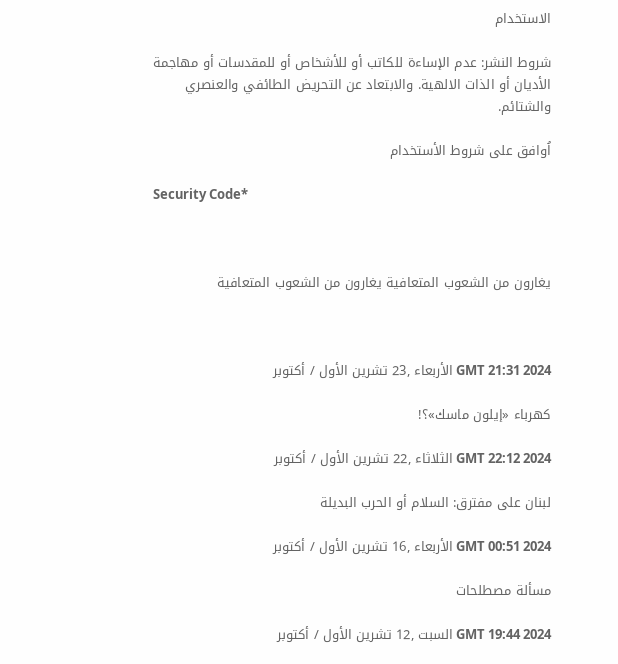الاستخدام

شروط النشر: عدم الإساءة للكاتب أو للأشخاص أو للمقدسات أو مهاجمة الأديان أو الذات الالهية. والابتعاد عن التحريض الطائفي والعنصري والشتائم.

اُوافق على شروط الأستخدام

Security Code*



يغارون من الشعوب المتعافية يغارون من الشعوب المتعافية



GMT 21:31 2024 الأربعاء ,23 تشرين الأول / أكتوبر

كهرباء «إيلون ماسك»؟!

GMT 22:12 2024 الثلاثاء ,22 تشرين الأول / أكتوبر

لبنان على مفترق: السلام أو الحرب البديلة

GMT 00:51 2024 الأربعاء ,16 تشرين الأول / أكتوبر

مسألة مصطلحات

GMT 19:44 2024 السبت ,12 تشرين الأول / أكتوبر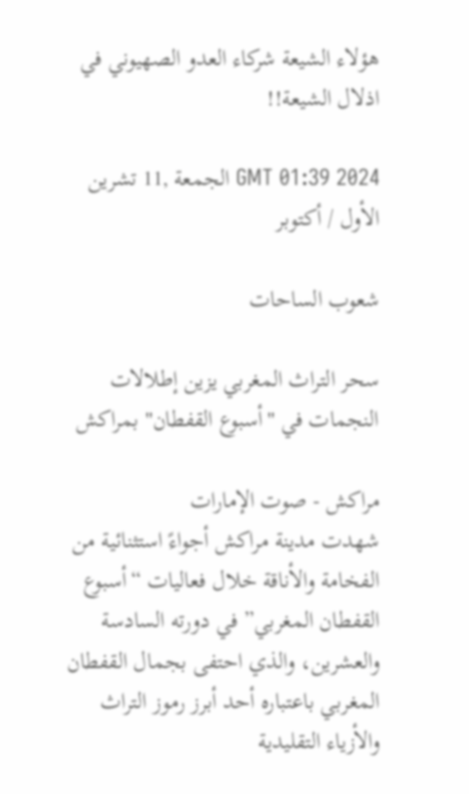هؤلاء الشيعة شركاء العدو الصهيوني في اذلال الشيعة!!

GMT 01:39 2024 الجمعة ,11 تشرين الأول / أكتوبر

شعوب الساحات

سحر التراث المغربي يزين إطلالات النجمات في "أسبوع القفطان" بمراكش

مراكش - صوت الإمارات
شهدت مدينة مراكش أجواءً استثنائية من الفخامة والأناقة خلال فعاليات “أسبوع القفطان المغربي” في دورته السادسة والعشرين، والذي احتفى بجمال القفطان المغربي باعتباره أحد أبرز رموز التراث والأزياء التقليدية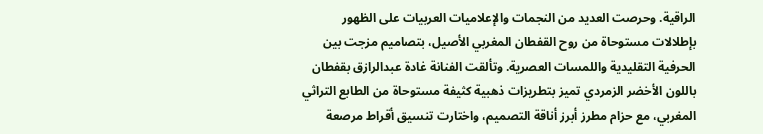الراقية. وحرصت العديد من النجمات والإعلاميات العربيات على الظهور بإطلالات مستوحاة من روح القفطان المغربي الأصيل، بتصاميم مزجت بين الحرفية التقليدية واللمسات العصرية. وتألقت الفنانة غادة عبدالرازق بقفطان باللون الأخضر الزمردي تميز بتطريزات ذهبية كثيفة مستوحاة من الطابع التراثي المغربي، مع حزام مطرز أبرز أناقة التصميم، واختارت تنسيق أقراط مرصعة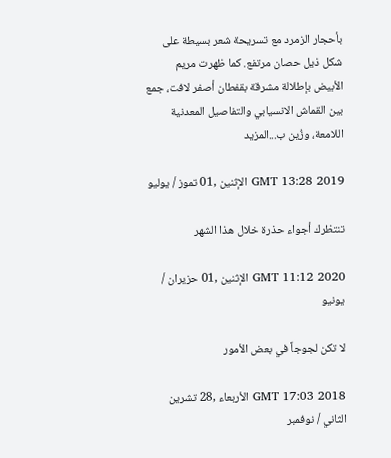بأحجار الزمرد مع تسريحة شعر بسيطة على شكل ذيل حصان مرتفع. كما ظهرت مريم الأبيض بإطلالة مشرقة بقفطان أصفر لافت، جمع بين القماش الانسيابي والتفاصيل المعدنية اللامعة، وزُين ب...المزيد

GMT 13:28 2019 الإثنين ,01 تموز / يوليو

تنتظرك أجواء حذرة خلال هذا الشهر

GMT 11:12 2020 الإثنين ,01 حزيران / يونيو

لا تكن لجوجاً في بعض الأمور

GMT 17:03 2018 الأربعاء ,28 تشرين الثاني / نوفمبر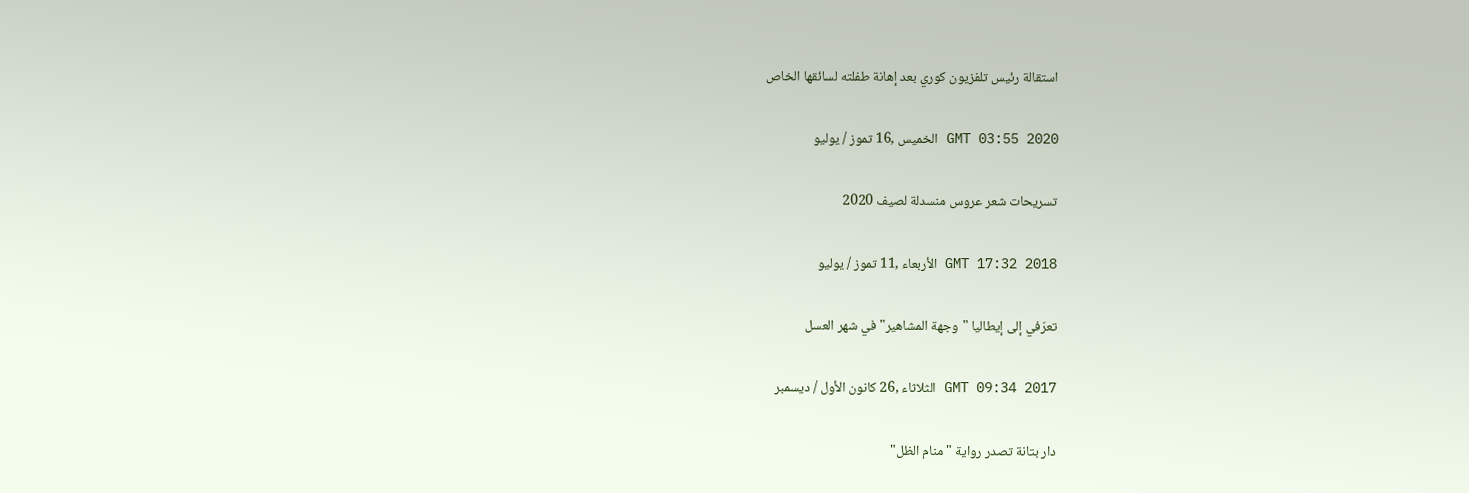استقالة رئيس تلفزيون كوري بعد إهانة طفلته لسائقها الخاص

GMT 03:55 2020 الخميس ,16 تموز / يوليو

تسريحات شعر عروس منسدلة لصيف 2020

GMT 17:32 2018 الأربعاء ,11 تموز / يوليو

تعرّفي إلى إيطاليا "وجهة المشاهير" في شهر العسل

GMT 09:34 2017 الثلاثاء ,26 كانون الأول / ديسمبر

دار بتانة تصدر رواية "منام الظل"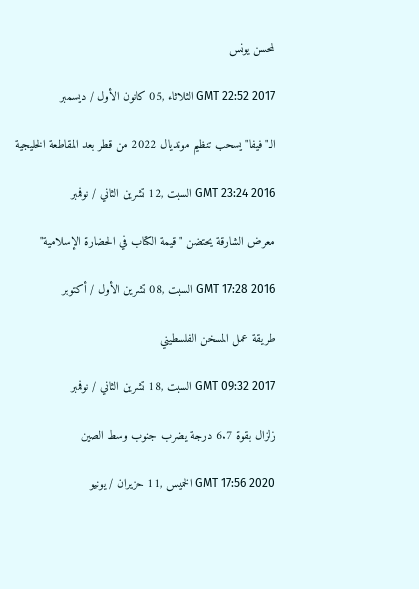لمحسن يونس

GMT 22:52 2017 الثلاثاء ,05 كانون الأول / ديسمبر

الـ"فيفا" يسحب تنظيم مونديال 2022 من قطر بعد المقاطعة الخليجية

GMT 23:24 2016 السبت ,12 تشرين الثاني / نوفمبر

معرض الشارقة يحتضن "قيمة الكتاب في الحضارة الإسلامية"

GMT 17:28 2016 السبت ,08 تشرين الأول / أكتوبر

طريقة عمل المسخن الفلسطيني

GMT 09:32 2017 السبت ,18 تشرين الثاني / نوفمبر

زلزال بقوة 6.7 درجة يضرب جنوب وسط الصين

GMT 17:56 2020 الخميس ,11 حزيران / يونيو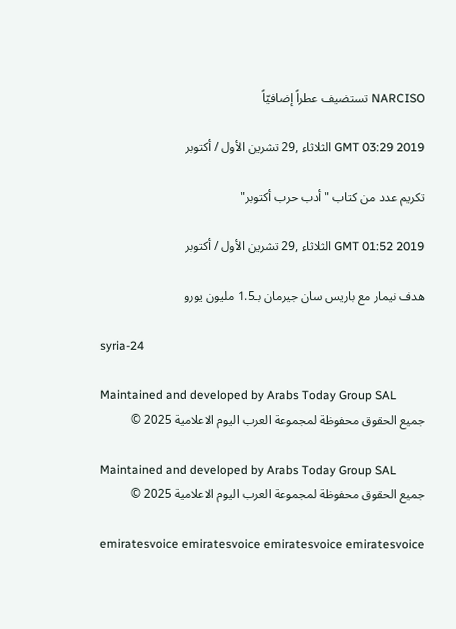NARCISO تستضيف عطراً إضافيّاً

GMT 03:29 2019 الثلاثاء ,29 تشرين الأول / أكتوبر

تكريم عدد من كتاب "أدب حرب أكتوبر"

GMT 01:52 2019 الثلاثاء ,29 تشرين الأول / أكتوبر

هدف نيمار مع باريس سان جيرمان بـ1.5 مليون يورو

syria-24

Maintained and developed by Arabs Today Group SAL
جميع الحقوق محفوظة لمجموعة العرب اليوم الاعلامية 2025 ©

Maintained and developed by Arabs Today Group SAL
جميع الحقوق محفوظة لمجموعة العرب اليوم الاعلامية 2025 ©

emiratesvoice emiratesvoice emiratesvoice emiratesvoice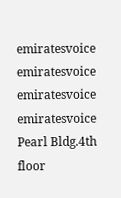emiratesvoice emiratesvoice emiratesvoice
emiratesvoice
Pearl Bldg.4th floor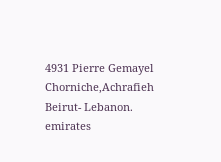4931 Pierre Gemayel Chorniche,Achrafieh
Beirut- Lebanon.
emirates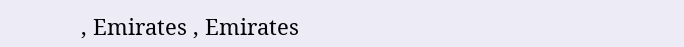, Emirates , Emirates